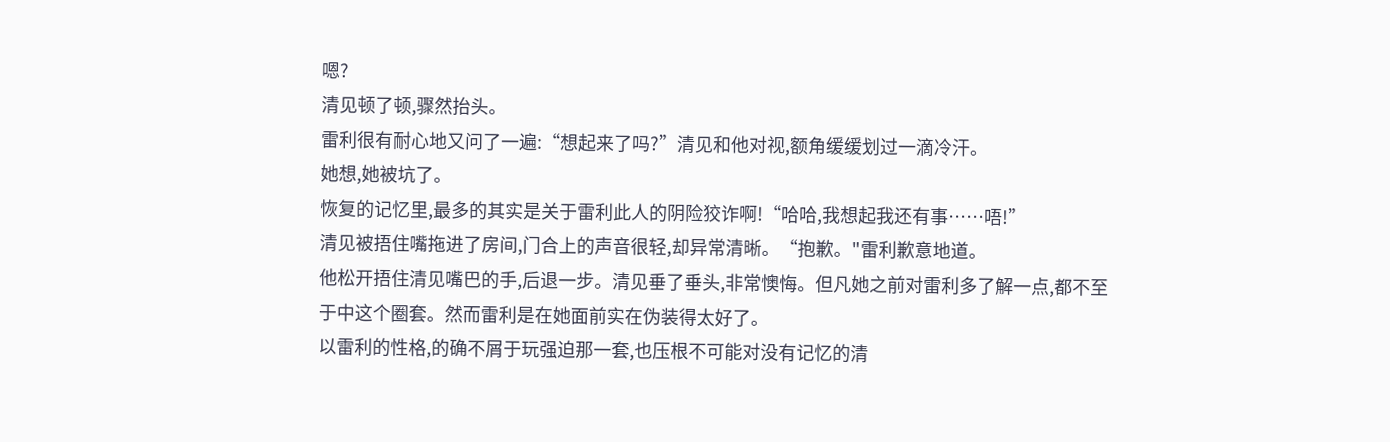嗯?
清见顿了顿,骤然抬头。
雷利很有耐心地又问了一遍:“想起来了吗?”清见和他对视,额角缓缓划过一滴冷汗。
她想,她被坑了。
恢复的记忆里,最多的其实是关于雷利此人的阴险狡诈啊!“哈哈,我想起我还有事……唔!”
清见被捂住嘴拖进了房间,门合上的声音很轻,却异常清晰。“抱歉。"雷利歉意地道。
他松开捂住清见嘴巴的手,后退一步。清见垂了垂头,非常懊悔。但凡她之前对雷利多了解一点,都不至于中这个圈套。然而雷利是在她面前实在伪装得太好了。
以雷利的性格,的确不屑于玩强迫那一套,也压根不可能对没有记忆的清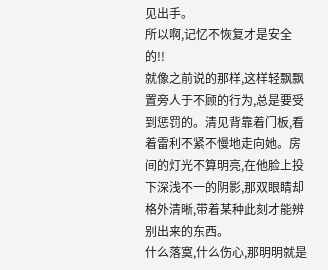见出手。
所以啊,记忆不恢复才是安全的!!
就像之前说的那样,这样轻飘飘置旁人于不顾的行为,总是要受到惩罚的。清见背靠着门板,看着雷利不紧不慢地走向她。房间的灯光不算明亮,在他脸上投下深浅不一的阴影,那双眼睛却格外清晰,带着某种此刻才能辨别出来的东西。
什么落寞,什么伤心,那明明就是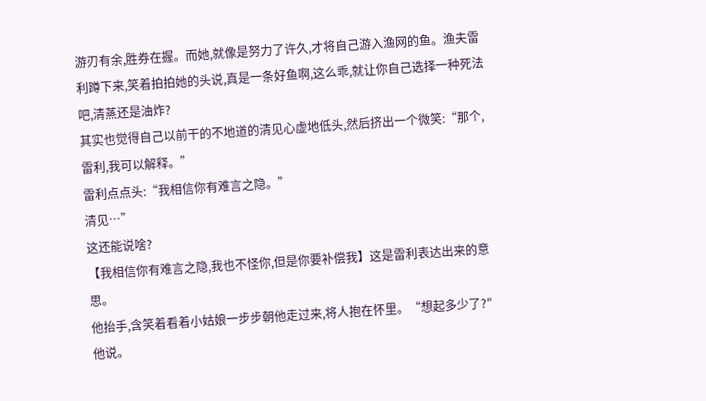游刃有余,胜券在握。而她,就像是努力了许久,才将自己游入渔网的鱼。渔夫雷利蹲下来,笑着拍拍她的头说,真是一条好鱼啊,这么乖,就让你自己选择一种死法吧,清蒸还是油炸?
其实也觉得自己以前干的不地道的清见心虚地低头,然后挤出一个微笑:“那个,雷利,我可以解释。”
雷利点点头:“我相信你有难言之隐。”
清见…”
这还能说啥?
【我相信你有难言之隐,我也不怪你,但是你要补偿我】这是雷利表达出来的意思。
他抬手,含笑着看着小姑娘一步步朝他走过来,将人抱在怀里。“想起多少了?"他说。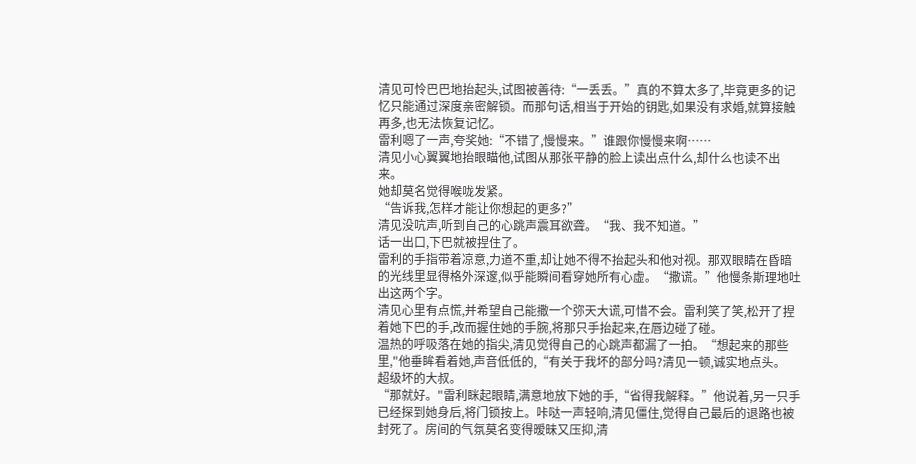清见可怜巴巴地抬起头,试图被善待:“一丢丢。”真的不算太多了,毕竟更多的记忆只能通过深度亲密解锁。而那句话,相当于开始的钥匙,如果没有求婚,就算接触再多,也无法恢复记忆。
雷利嗯了一声,夸奖她:“不错了,慢慢来。”谁跟你慢慢来啊……
清见小心翼翼地抬眼瞄他,试图从那张平静的脸上读出点什么,却什么也读不出来。
她却莫名觉得喉咙发紧。
“告诉我,怎样才能让你想起的更多?”
清见没吭声,听到自己的心跳声震耳欲聋。“我、我不知道。”
话一出口,下巴就被捏住了。
雷利的手指带着凉意,力道不重,却让她不得不抬起头和他对视。那双眼睛在昏暗的光线里显得格外深邃,似乎能瞬间看穿她所有心虚。“撒谎。”他慢条斯理地吐出这两个字。
清见心里有点慌,并希望自己能撒一个弥天大谎,可惜不会。雷利笑了笑,松开了捏着她下巴的手,改而握住她的手腕,将那只手抬起来,在唇边碰了碰。
温热的呼吸落在她的指尖,清见觉得自己的心跳声都漏了一拍。“想起来的那些里,"他垂眸看着她,声音低低的,“有关于我坏的部分吗?清见一顿,诚实地点头。
超级坏的大叔。
“那就好。"雷利眯起眼睛,满意地放下她的手,“省得我解释。”他说着,另一只手已经探到她身后,将门锁按上。咔哒一声轻响,清见僵住,觉得自己最后的退路也被封死了。房间的气氛莫名变得暧昧又压抑,清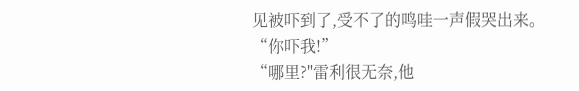见被吓到了,受不了的鸣哇一声假哭出来。
“你吓我!”
“哪里?"雷利很无奈,他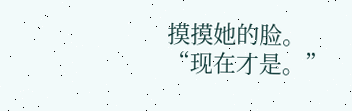摸摸她的脸。
“现在才是。”